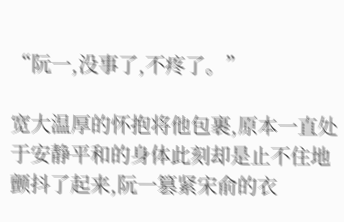“阮一,没事了,不疼了。”

宽大温厚的怀抱将他包裹,原本一直处于安静平和的身体此刻却是止不住地颤抖了起来,阮一篡紧宋俞的衣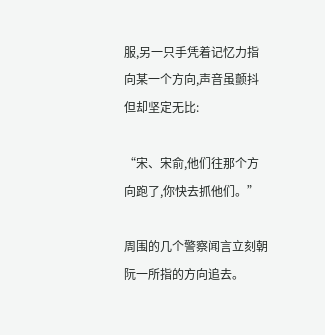服,另一只手凭着记忆力指向某一个方向,声音虽颤抖但却坚定无比:

“宋、宋俞,他们往那个方向跑了,你快去抓他们。”

周围的几个警察闻言立刻朝阮一所指的方向追去。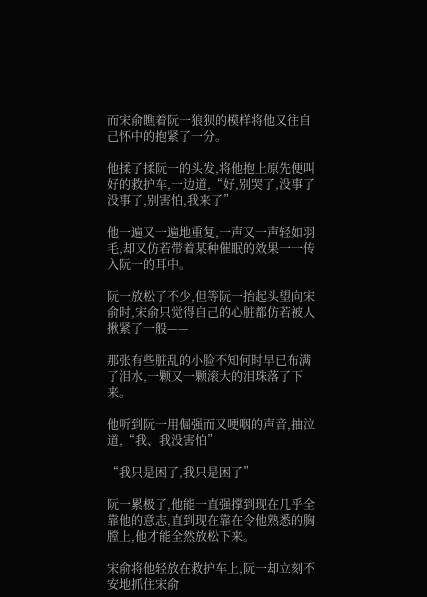而宋俞瞧着阮一狼狈的模样将他又往自己怀中的抱紧了一分。

他揉了揉阮一的头发,将他抱上原先便叫好的救护车,一边道,“好,别哭了,没事了没事了,别害怕,我来了”

他一遍又一遍地重复,一声又一声轻如羽毛,却又仿若带着某种催眠的效果一一传入阮一的耳中。

阮一放松了不少,但等阮一抬起头望向宋俞时,宋俞只觉得自己的心脏都仿若被人揪紧了一般——

那张有些脏乱的小脸不知何时早已布满了泪水,一颗又一颗滚大的泪珠落了下来。

他听到阮一用倔强而又哽咽的声音,抽泣道,“我、我没害怕”

“我只是困了,我只是困了”

阮一累极了,他能一直强撑到现在几乎全靠他的意志,直到现在靠在令他熟悉的胸膛上,他才能全然放松下来。

宋俞将他轻放在救护车上,阮一却立刻不安地抓住宋俞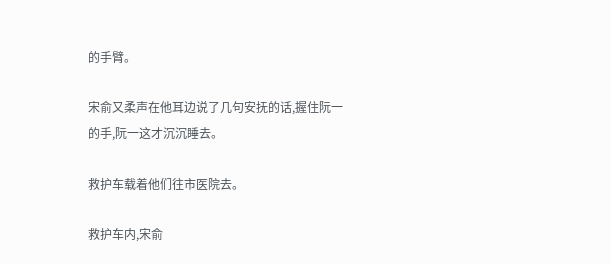的手臂。

宋俞又柔声在他耳边说了几句安抚的话,握住阮一的手,阮一这才沉沉睡去。

救护车载着他们往市医院去。

救护车内,宋俞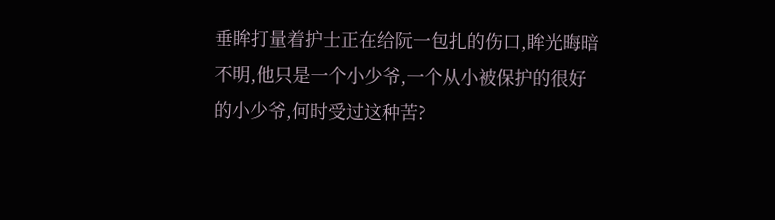垂眸打量着护士正在给阮一包扎的伤口,眸光晦暗不明,他只是一个小少爷,一个从小被保护的很好的小少爷,何时受过这种苦?